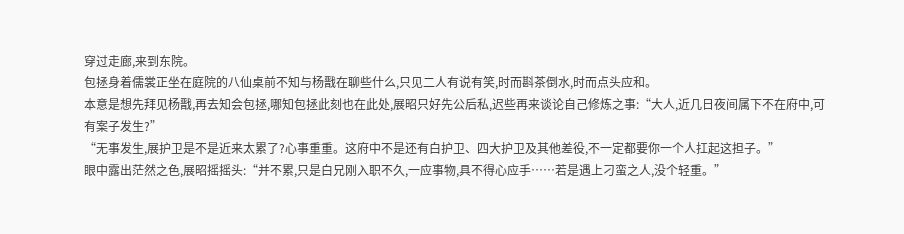穿过走廊,来到东院。
包拯身着儒裳正坐在庭院的八仙桌前不知与杨戬在聊些什么,只见二人有说有笑,时而斟茶倒水,时而点头应和。
本意是想先拜见杨戬,再去知会包拯,哪知包拯此刻也在此处,展昭只好先公后私,迟些再来谈论自己修炼之事:“大人,近几日夜间属下不在府中,可有案子发生?”
“无事发生,展护卫是不是近来太累了?心事重重。这府中不是还有白护卫、四大护卫及其他差役,不一定都要你一个人扛起这担子。”
眼中露出茫然之色,展昭摇摇头:“并不累,只是白兄刚入职不久,一应事物,具不得心应手……若是遇上刁蛮之人,没个轻重。”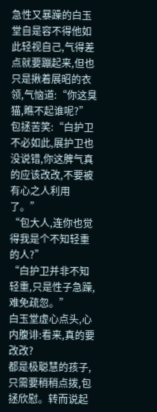急性又暴躁的白玉堂自是容不得他如此轻视自己,气得差点就要蹦起来,但也只是揪着展昭的衣领,气恼道:“你这臭猫,瞧不起谁呢?”
包拯苦笑:“白护卫不必如此,展护卫也没说错,你这脾气真的应该改改,不要被有心之人利用了。”
“包大人,连你也觉得我是个不知轻重的人?”
“白护卫并非不知轻重,只是性子急躁,难免疏忽。”
白玉堂虚心点头,心内腹诽:看来,真的要改改?
都是极聪慧的孩子,只需要稍稍点拨,包拯欣慰。转而说起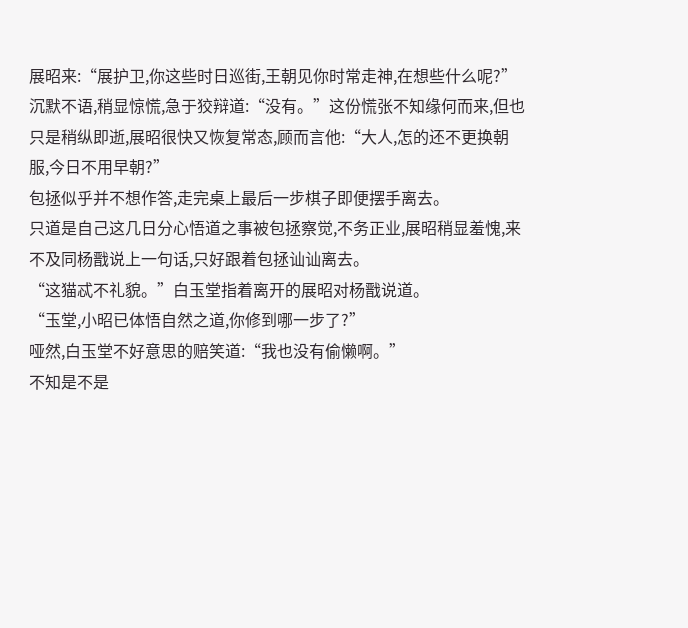展昭来:“展护卫,你这些时日巡街,王朝见你时常走神,在想些什么呢?”
沉默不语,稍显惊慌,急于狡辩道:“没有。”这份慌张不知缘何而来,但也只是稍纵即逝,展昭很快又恢复常态,顾而言他:“大人,怎的还不更换朝服,今日不用早朝?”
包拯似乎并不想作答,走完桌上最后一步棋子即便摆手离去。
只道是自己这几日分心悟道之事被包拯察觉,不务正业,展昭稍显羞愧,来不及同杨戬说上一句话,只好跟着包拯讪讪离去。
“这猫忒不礼貌。”白玉堂指着离开的展昭对杨戬说道。
“玉堂,小昭已体悟自然之道,你修到哪一步了?”
哑然,白玉堂不好意思的赔笑道:“我也没有偷懒啊。”
不知是不是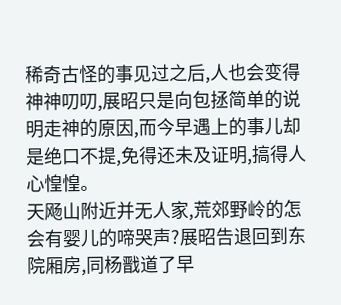稀奇古怪的事见过之后,人也会变得神神叨叨,展昭只是向包拯简单的说明走神的原因,而今早遇上的事儿却是绝口不提,免得还未及证明,搞得人心惶惶。
天飏山附近并无人家,荒郊野岭的怎会有婴儿的啼哭声?展昭告退回到东院厢房,同杨戬道了早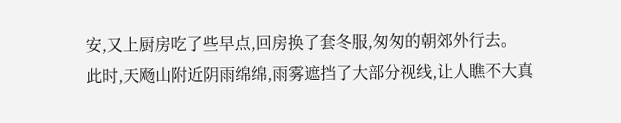安,又上厨房吃了些早点,回房换了套冬服,匆匆的朝郊外行去。
此时,天飏山附近阴雨绵绵,雨雾遮挡了大部分视线,让人瞧不大真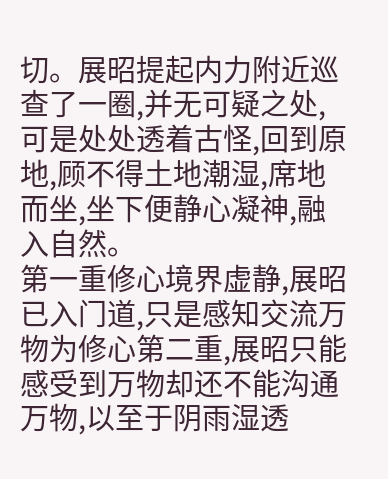切。展昭提起内力附近巡查了一圈,并无可疑之处,可是处处透着古怪,回到原地,顾不得土地潮湿,席地而坐,坐下便静心凝神,融入自然。
第一重修心境界虚静,展昭已入门道,只是感知交流万物为修心第二重,展昭只能感受到万物却还不能沟通万物,以至于阴雨湿透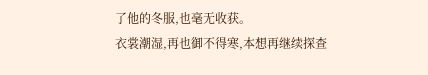了他的冬服,也毫无收获。
衣裳潮湿,再也御不得寒,本想再继续探查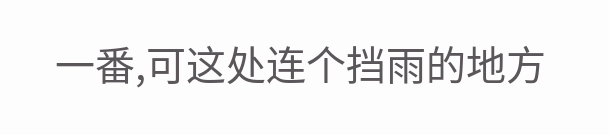一番,可这处连个挡雨的地方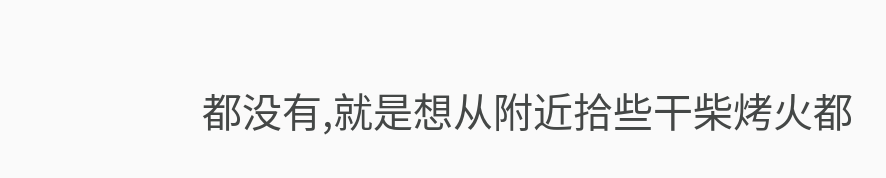都没有,就是想从附近拾些干柴烤火都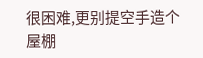很困难,更别提空手造个屋棚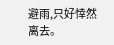避雨,只好悻然离去。